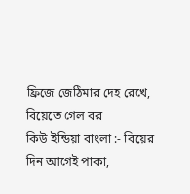ফ্রিজে জেঠিমার দেহ রেখে, বিয়েতে গেল বর
কিউ ইন্ডিয়া বাংলা :- বিয়ের দিন আগেই পাকা,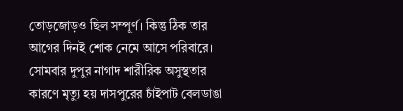তোড়জোড়ও ছিল সম্পূর্ণ। কিন্তু ঠিক তার আগের দিনই শোক নেমে আসে পরিবারে। সোমবার দুপুর নাগাদ শারীরিক অসুস্থতার কারণে মৃত্যু হয় দাসপুরের চাঁইপাট বেলডাঙা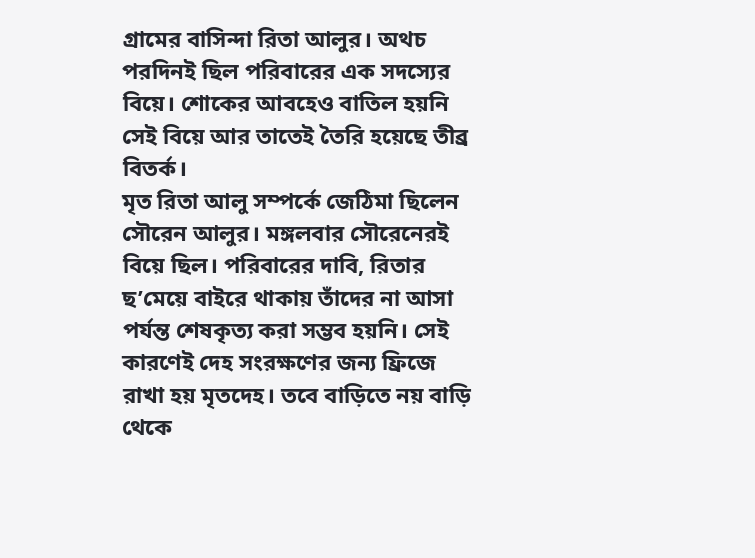গ্রামের বাসিন্দা রিতা আলুর। অথচ পরদিনই ছিল পরিবারের এক সদস্যের বিয়ে। শোকের আবহেও বাতিল হয়নি সেই বিয়ে আর তাতেই তৈরি হয়েছে তীব্র বিতর্ক।
মৃত রিতা আলু সম্পর্কে জেঠিমা ছিলেন সৌরেন আলুর। মঙ্গলবার সৌরেনেরই বিয়ে ছিল। পরিবারের দাবি, রিতার ছ’মেয়ে বাইরে থাকায় তাঁদের না আসা পর্যন্ত শেষকৃত্য করা সম্ভব হয়নি। সেই কারণেই দেহ সংরক্ষণের জন্য ফ্রিজে রাখা হয় মৃতদেহ। তবে বাড়িতে নয় বাড়ি থেকে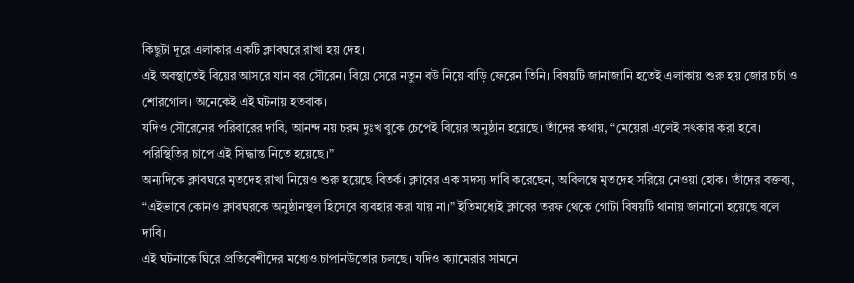কিছুটা দূরে এলাকার একটি ক্লাবঘরে রাখা হয় দেহ।
এই অবস্থাতেই বিয়ের আসরে যান বর সৌরেন। বিয়ে সেরে নতুন বউ নিয়ে বাড়ি ফেরেন তিনি। বিষয়টি জানাজানি হতেই এলাকায় শুরু হয় জোর চর্চা ও শোরগোল। অনেকেই এই ঘটনায় হতবাক।
যদিও সৌরেনের পরিবারের দাবি, আনন্দ নয় চরম দুঃখ বুকে চেপেই বিয়ের অনুষ্ঠান হয়েছে। তাঁদের কথায়, “মেয়েরা এলেই সৎকার করা হবে। পরিস্থিতির চাপে এই সিদ্ধান্ত নিতে হয়েছে।”
অন্যদিকে ক্লাবঘরে মৃতদেহ রাখা নিয়েও শুরু হয়েছে বিতর্ক। ক্লাবের এক সদস্য দাবি করেছেন, অবিলম্বে মৃতদেহ সরিয়ে নেওয়া হোক। তাঁদের বক্তব্য, “এইভাবে কোনও ক্লাবঘরকে অনুষ্ঠানস্থল হিসেবে ব্যবহার করা যায় না।” ইতিমধ্যেই ক্লাবের তরফ থেকে গোটা বিষয়টি থানায় জানানো হয়েছে বলে দাবি।
এই ঘটনাকে ঘিরে প্রতিবেশীদের মধ্যেও চাপানউতোর চলছে। যদিও ক্যামেরার সামনে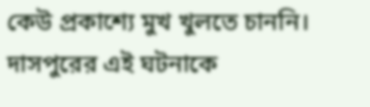কেউ প্রকাশ্যে মুখ খুলতে চাননি। দাসপুরের এই ঘটনাকে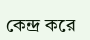কেন্দ্র করে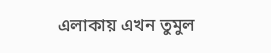এলাকায় এখন তুমুল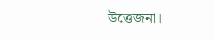উত্তেজনা।